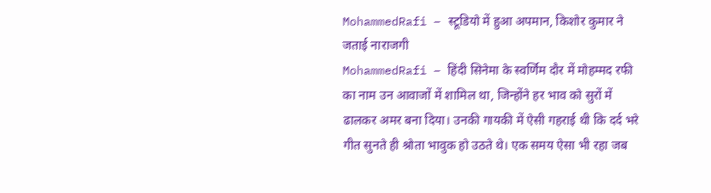MohammedRafi – स्टूडियो में हुआ अपमान, किशोर कुमार ने जताई नाराजगी
MohammedRafi – हिंदी सिनेमा के स्वर्णिम दौर में मोहम्मद रफी का नाम उन आवाजों में शामिल था, जिन्होंने हर भाव को सुरों में ढालकर अमर बना दिया। उनकी गायकी में ऐसी गहराई थी कि दर्द भरे गीत सुनते ही श्रोता भावुक हो उठते थे। एक समय ऐसा भी रहा जब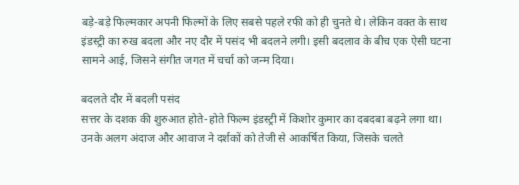बड़े-बड़े फिल्मकार अपनी फिल्मों के लिए सबसे पहले रफी को ही चुनते थे। लेकिन वक्त के साथ इंडस्ट्री का रुख बदला और नए दौर में पसंद भी बदलने लगी। इसी बदलाव के बीच एक ऐसी घटना सामने आई, जिसने संगीत जगत में चर्चा को जन्म दिया।

बदलते दौर में बदली पसंद
सत्तर के दशक की शुरुआत होते-होते फिल्म इंडस्ट्री में किशोर कुमार का दबदबा बढ़ने लगा था। उनके अलग अंदाज और आवाज ने दर्शकों को तेजी से आकर्षित किया, जिसके चलते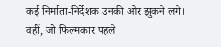कई निर्माता-निर्देशक उनकी ओर झुकने लगे। वहीं, जो फिल्मकार पहले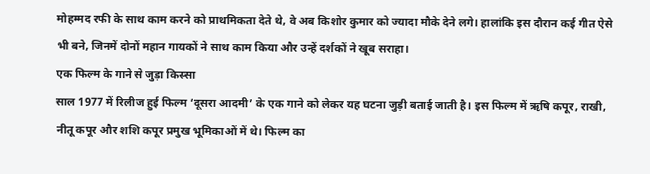मोहम्मद रफी के साथ काम करने को प्राथमिकता देते थे, वे अब किशोर कुमार को ज्यादा मौके देने लगे। हालांकि इस दौरान कई गीत ऐसे भी बने, जिनमें दोनों महान गायकों ने साथ काम किया और उन्हें दर्शकों ने खूब सराहा।
एक फिल्म के गाने से जुड़ा किस्सा
साल 1977 में रिलीज हुई फिल्म ‘दूसरा आदमी’ के एक गाने को लेकर यह घटना जुड़ी बताई जाती है। इस फिल्म में ऋषि कपूर, राखी, नीतू कपूर और शशि कपूर प्रमुख भूमिकाओं में थे। फिल्म का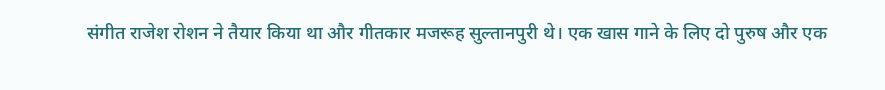संगीत राजेश रोशन ने तैयार किया था और गीतकार मजरूह सुल्तानपुरी थे। एक खास गाने के लिए दो पुरुष और एक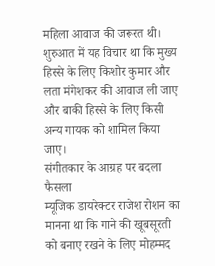महिला आवाज की जरूरत थी। शुरुआत में यह विचार था कि मुख्य हिस्से के लिए किशोर कुमार और लता मंगेशकर की आवाज ली जाए और बाकी हिस्से के लिए किसी अन्य गायक को शामिल किया जाए।
संगीतकार के आग्रह पर बदला फैसला
म्यूजिक डायरेक्टर राजेश रोशन का मानना था कि गाने की खूबसूरती को बनाए रखने के लिए मोहम्मद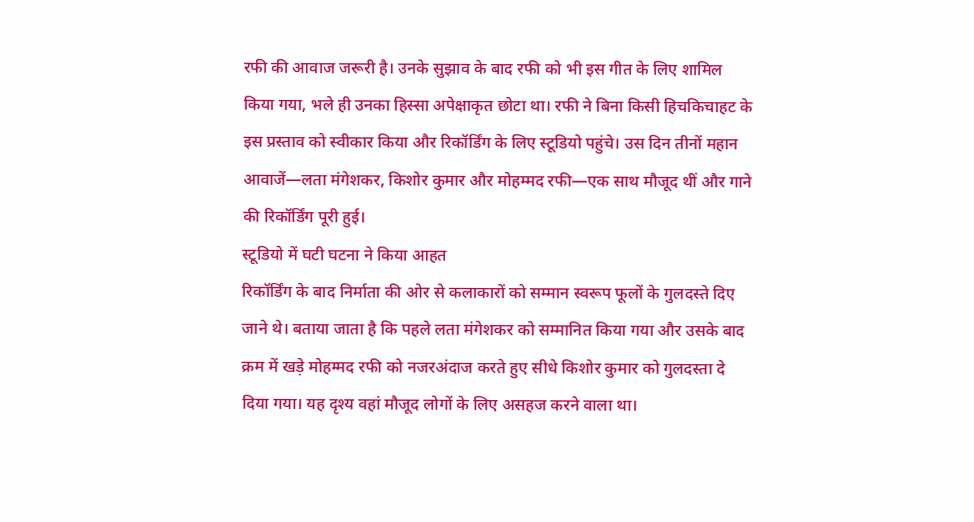रफी की आवाज जरूरी है। उनके सुझाव के बाद रफी को भी इस गीत के लिए शामिल किया गया, भले ही उनका हिस्सा अपेक्षाकृत छोटा था। रफी ने बिना किसी हिचकिचाहट के इस प्रस्ताव को स्वीकार किया और रिकॉर्डिंग के लिए स्टूडियो पहुंचे। उस दिन तीनों महान आवाजें—लता मंगेशकर, किशोर कुमार और मोहम्मद रफी—एक साथ मौजूद थीं और गाने की रिकॉर्डिंग पूरी हुई।
स्टूडियो में घटी घटना ने किया आहत
रिकॉर्डिंग के बाद निर्माता की ओर से कलाकारों को सम्मान स्वरूप फूलों के गुलदस्ते दिए जाने थे। बताया जाता है कि पहले लता मंगेशकर को सम्मानित किया गया और उसके बाद क्रम में खड़े मोहम्मद रफी को नजरअंदाज करते हुए सीधे किशोर कुमार को गुलदस्ता दे दिया गया। यह दृश्य वहां मौजूद लोगों के लिए असहज करने वाला था।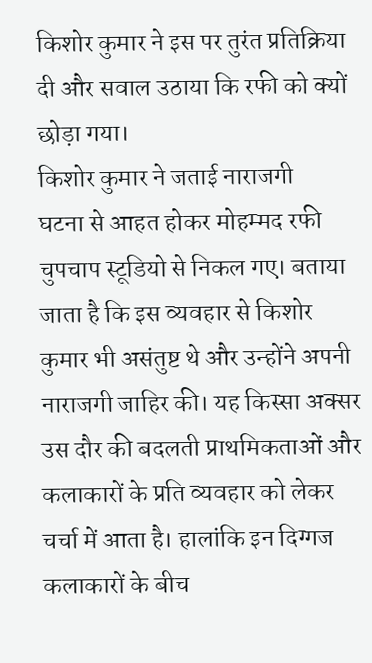किशोर कुमार ने इस पर तुरंत प्रतिक्रिया दी और सवाल उठाया कि रफी को क्यों छोड़ा गया।
किशोर कुमार ने जताई नाराजगी
घटना से आहत होकर मोहम्मद रफी चुपचाप स्टूडियो से निकल गए। बताया जाता है कि इस व्यवहार से किशोर कुमार भी असंतुष्ट थे और उन्होंने अपनी नाराजगी जाहिर की। यह किस्सा अक्सर उस दौर की बदलती प्राथमिकताओं और कलाकारों के प्रति व्यवहार को लेकर चर्चा में आता है। हालांकि इन दिग्गज कलाकारों के बीच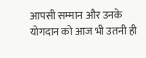आपसी सम्मान और उनके योगदान को आज भी उतनी ही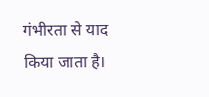गंभीरता से याद किया जाता है।